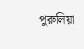পুরুলিয়া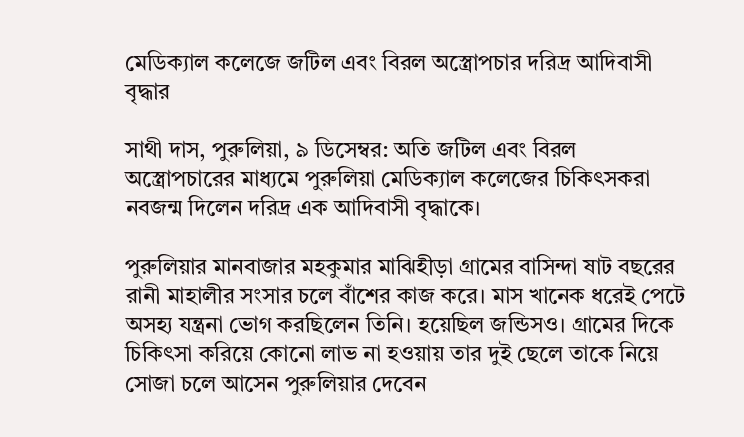মেডিক্যাল কলেজে জটিল এবং বিরল অস্ত্রোপচার দরিদ্র আদিবাসী বৃদ্ধার

সাথী দাস, পুরুলিয়া, ৯ ডিসেম্বর: অতি জটিল এবং বিরল অস্ত্রোপচারের মাধ্যমে পুরুলিয়া মেডিক্যাল কলেজের চিকিৎসকরা নবজন্ম দিলেন দরিদ্র এক আদিবাসী বৃদ্ধাকে।

পুরুলিয়ার মানবাজার মহকুমার মাঝিহীড়া গ্রামের বাসিন্দা ষাট বছরের রানী মাহালীর সংসার চলে বাঁশের কাজ করে। মাস খানেক ধরেই পেটে অসহ্য যন্ত্রনা ভোগ করছিলেন তিনি। হয়েছিল জন্ডিসও। গ্রামের দিকে চিকিৎসা করিয়ে কোনো লাভ না হওয়ায় তার দুই ছেলে তাকে নিয়ে সোজা চলে আসেন পুরুলিয়ার দেবেন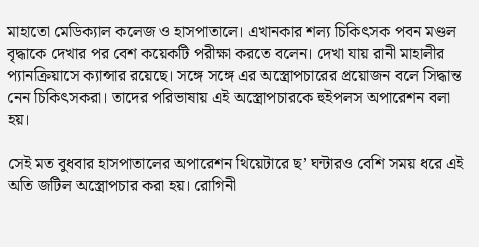মাহাতো মেডিক্যাল কলেজ ও হাসপাতালে। এখানকার শল্য চিকিৎসক পবন মণ্ডল বৃদ্ধাকে দেখার পর বেশ কয়েকটি পরীক্ষা করতে বলেন। দেখা যায় রানী মাহালীর প্যানক্রিয়াসে ক্যান্সার রয়েছে। সঙ্গে সঙ্গে এর অস্ত্রোপচারের প্রয়োজন বলে সিদ্ধান্ত নেন চিকিৎসকরা। তাদের পরিভাষায় এই অস্ত্রোপচারকে হুইপলস অপারেশন বলা হয়।

সেই মত বুধবার হাসপাতালের অপারেশন থিয়েটারে ছ’ ঘন্টারও বেশি সময় ধরে এই অতি জটিল অস্ত্রোপচার করা হয়। রোগিনী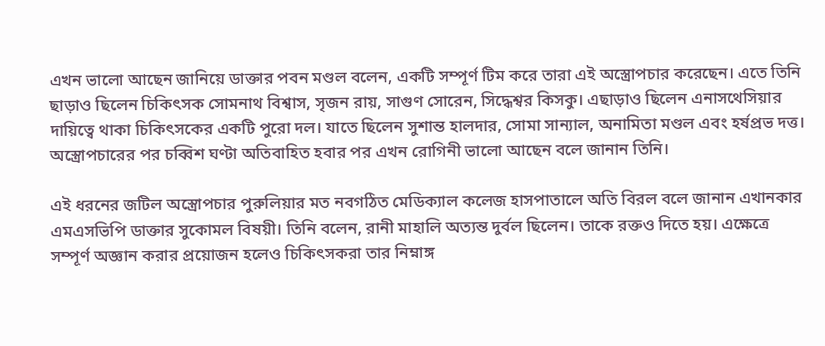এখন ভালো আছেন জানিয়ে ডাক্তার পবন মণ্ডল বলেন, একটি সম্পূর্ণ টিম করে তারা এই অস্ত্রোপচার করেছেন। এতে তিনি ছাড়াও ছিলেন চিকিৎসক সোমনাথ বিশ্বাস, সৃজন রায়, সাগুণ সোরেন, সিদ্ধেশ্বর কিসকু। এছাড়াও ছিলেন এনাসথেসিয়ার দায়িত্বে থাকা চিকিৎসকের একটি পুরো দল। যাতে ছিলেন সুশান্ত হালদার, সোমা সান্যাল, অনামিতা মণ্ডল এবং হর্ষপ্রভ দত্ত। অস্ত্রোপচারের পর চব্বিশ ঘণ্টা অতিবাহিত হবার পর এখন রোগিনী ভালো আছেন বলে জানান তিনি।

এই ধরনের জটিল অস্ত্রোপচার পুরুলিয়ার মত নবগঠিত মেডিক্যাল কলেজ হাসপাতালে অতি বিরল বলে জানান এখানকার এমএসভিপি ডাক্তার সুকোমল বিষয়ী। তিনি বলেন, রানী মাহালি অত্যন্ত দুর্বল ছিলেন। তাকে রক্তও দিতে হয়। এক্ষেত্রে সম্পূর্ণ অজ্ঞান করার প্রয়োজন হলেও চিকিৎসকরা তার নিম্নাঙ্গ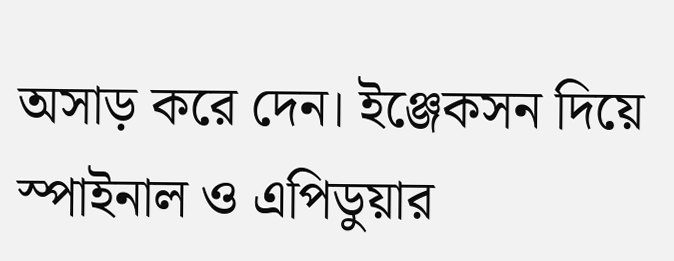অসাড় করে দেন। ইঞ্জেকসন দিয়ে স্পাইনাল ও এপিডুয়ার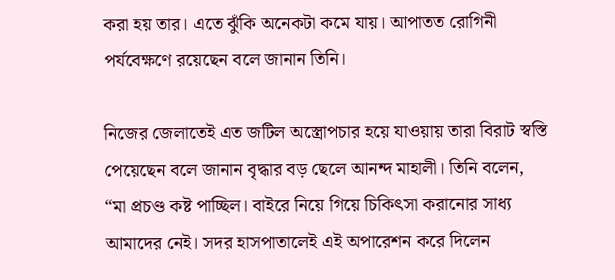করা হয় তার। এতে ঝুঁকি অনেকটা কমে যায়। আপাতত রোগিনী পর্যবেক্ষণে রয়েছেন বলে জানান তিনি।

নিজের জেলাতেই এত জটিল অস্ত্রোপচার হয়ে যাওয়ায় তারা বিরাট স্বস্তি পেয়েছেন বলে জানান বৃদ্ধার বড় ছেলে আনন্দ মাহালী। তিনি বলেন, “মা প্রচণ্ড কষ্ট পাচ্ছিল। বাইরে নিয়ে গিয়ে চিকিৎসা করানোর সাধ্য আমাদের নেই। সদর হাসপাতালেই এই অপারেশন করে দিলেন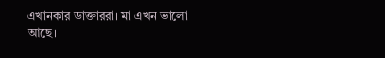এখানকার ডাক্তাররা। মা এখন ভালো আছে।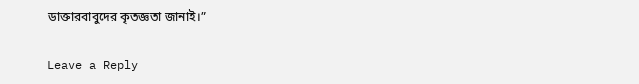ডাক্তারবাবুদের কৃতজ্ঞতা জানাই।”

Leave a Reply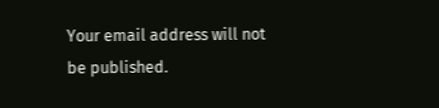Your email address will not be published.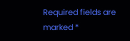Required fields are marked *